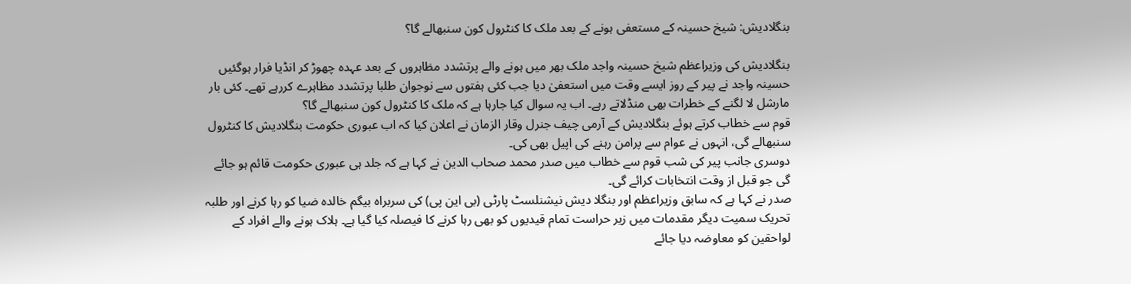بنگلادیش: شیخ حسینہ کے مستعفی ہونے کے بعد ملک کا کنٹرول کون سنبھالے گا؟

بنگلادیش کی وزیراعظم شیخ حسینہ واجد ملک بھر میں ہونے والے پرتشدد مظاہروں کے بعد عہدہ چھوڑ کر انڈیا فرار ہوگئیں
حسینہ واجد نے پیر کے روز ایسے وقت میں استعفیٰ دیا جب کئی ہفتوں سے نوجوان طلبا پرتشدد مظاہرے کررہے تھے۔ کئی بار مارشل لا لگنے کے خطرات بھی منڈلاتے رہے۔ اب یہ سوال کیا جارہا ہے کہ ملک کا کنٹرول کون سنبھالے گا؟
قوم سے خطاب کرتے ہوئے بنگلادیش کے آرمی چیف جنرل وقار الزمان نے اعلان کیا کہ اب عبوری حکومت بنگلادیش کا کنٹرول سنبھالے گی، انہوں نے عوام سے پرامن رہنے کی اپیل بھی کی۔
دوسری جانب پیر کی شب قوم سے خطاب میں صدر محمد صحاب الدین نے کہا ہے کہ جلد ہی عبوری حکومت قائم ہو جائے گی جو قبل از وقت انتخابات کرائے گی۔
صدر نے کہا ہے کہ سابق وزیراعظم اور بنگلا دیش نیشنلسٹ پارٹی (بی این پی) کی سربراہ بیگم خالدہ ضیا کو رہا کرنے اور طلبہ تحریک سمیت دیگر مقدمات میں زیر حراست تمام قیدیوں کو بھی رہا کرنے کا فیصلہ کیا گیا ہے۔ ہلاک ہونے والے افراد کے لواحقین کو معاوضہ دیا جائے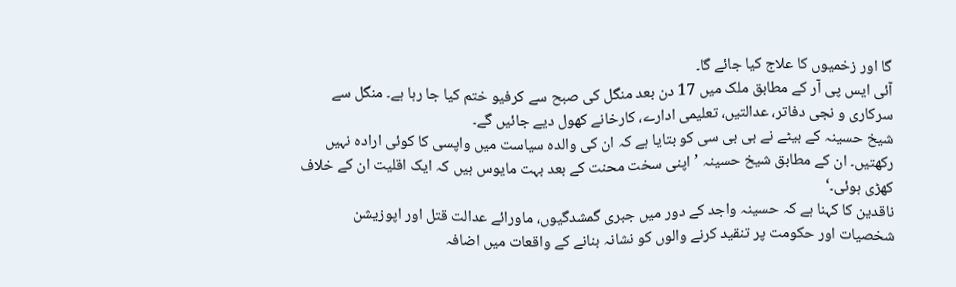گا اور زخمیوں کا علاج کیا جائے گا۔
آئی ایس پی آر کے مطابق ملک میں 17 دن بعد منگل کی صبح سے کرفیو ختم کیا جا رہا ہے۔ منگل سے سرکاری و نجی دفاتر، عدالتیں، تعلیمی ادارے، کارخانے کھول دیے جائیں گے۔
شیخ حسینہ کے بیٹے نے بی بی سی کو بتایا ہے کہ ان کی والدہ سیاست میں واپسی کا کوئی ارادہ نہیں رکھتیں۔ ان کے مطابق شیخ حسینہ ’اپنی سخت محنت کے بعد بہت مایوس ہیں کہ ایک اقلیت ان کے خلاف کھڑی ہوئی۔‘
ناقدین کا کہنا ہے کہ حسینہ واجد کے دور میں جبری گمشدگیوں، ماورائے عدالت قتل اور اپوزیشن شخصیات اور حکومت پر تنقید کرنے والوں کو نشانہ بنانے کے واقعات میں اضافہ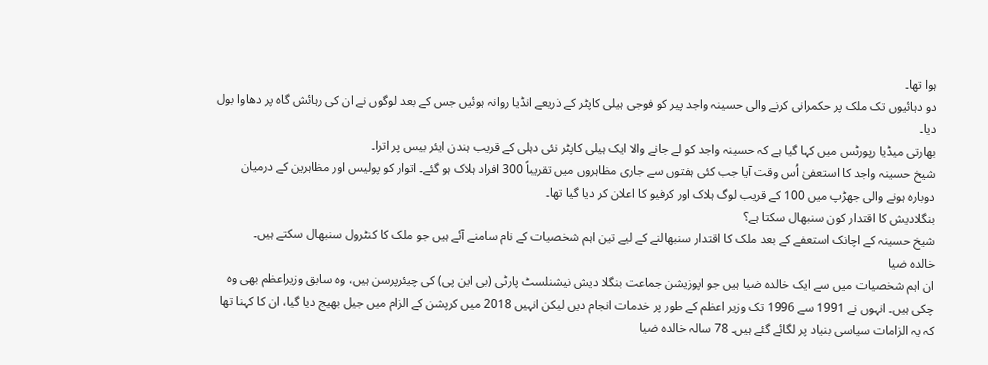ہوا تھا۔
دو دہائیوں تک ملک پر حکمرانی کرنے والی حسینہ واجد پیر کو فوجی ہیلی کاپٹر کے ذریعے انڈیا روانہ ہوئیں جس کے بعد لوگوں نے ان کی رہائش گاہ پر دھاوا بول دیا۔
بھارتی میڈیا رپورٹس میں کہا گیا ہے کہ حسینہ واجد کو لے جانے والا ایک ہیلی کاپٹر نئی دہلی کے قریب ہندن ایئر بیس پر اترا۔
شیخ حسینہ واجد کا استعفیٰ اُس وقت آیا جب کئی ہفتوں سے جاری مظاہروں میں تقریباً 300 افراد ہلاک ہو گئے۔ اتوار کو پولیس اور مظاہرین کے درمیان دوبارہ ہونے والی جھڑپ میں 100 کے قریب لوگ ہلاک اور کرفیو کا اعلان کر دیا گیا تھا۔
بنگلادیش کا اقتدار کون سنبھال سکتا ہے؟
شیخ حسینہ کے اچانک استعفے کے بعد ملک کا اقتدار سنبھالنے کے لیے تین اہم شخصیات کے نام سامنے آئے ہیں جو ملک کا کنٹرول سنبھال سکتے ہیں۔
خالدہ ضیا
ان اہم شخصیات میں سے ایک خالدہ ضیا ہیں جو اپوزیشن جماعت بنگلا دیش نیشنلسٹ پارٹی (بی این پی) کی چیئرپرسن ہیں، وہ سابق وزیراعظم بھی وہ چکی ہیں۔ انہوں نے 1991 سے 1996 تک وزیر اعظم کے طور پر خدمات انجام دیں لیکن انہیں 2018 میں کرپشن کے الزام میں جیل بھیج دیا گیا، ان کا کہنا تھا کہ یہ الزامات سیاسی بنیاد پر لگائے گئے ہیں۔ 78 سالہ خالدہ ضیا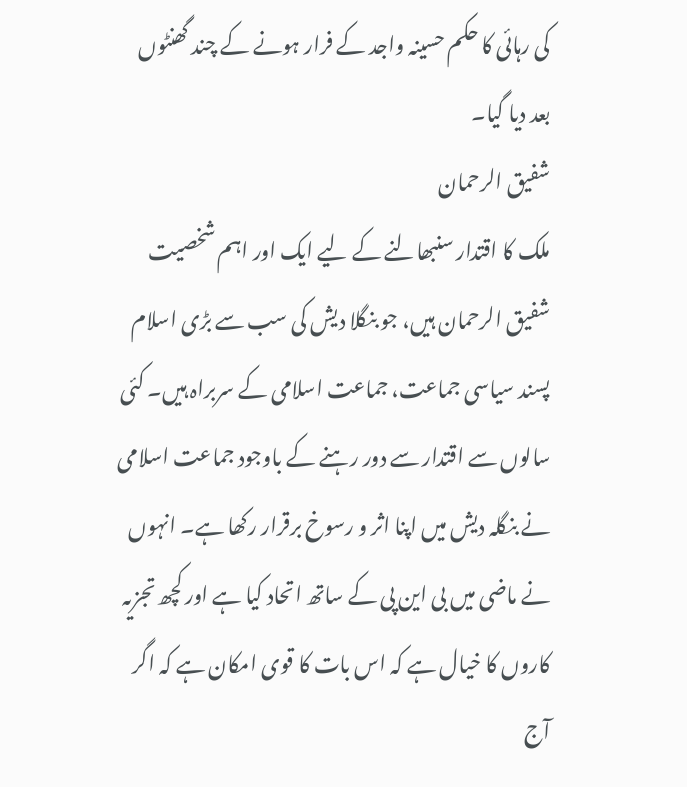کی رہائی کا حکم حسینہ واجد کے فرار ہونے کے چند گھنٹوں بعد دیا گیا۔
شفیق الرحمان
ملک کا اقتدار سنبھالنے کے لیے ایک اور اہم شخصیت شفیق الرحمان ہیں، جو بنگلا دیش کی سب سے بڑی اسلام پسند سیاسی جماعت، جماعت اسلامی کے سربراہ ہیں۔ کئی سالوں سے اقتدار سے دور رہنے کے باوجود جماعت اسلامی نے بنگلہ دیش میں اپنا اثر و رسوخ برقرار رکھا ہے۔ انہوں نے ماضی میں بی این پی کے ساتھ اتحاد کیا ہے اور کچھ تجزیہ کاروں کا خیال ہے کہ اس بات کا قوی امکان ہے کہ اگر آج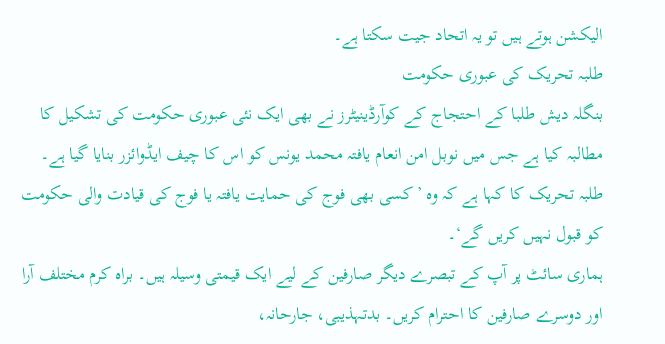الیکشن ہوتے ہیں تو یہ اتحاد جیت سکتا ہے۔
طلبہ تحریک کی عبوری حکومت
بنگلہ دیش طلبا کے احتجاج کے کوآرڈینیٹرز نے بھی ایک نئی عبوری حکومت کی تشکیل کا مطالبہ کیا ہے جس میں نوبل امن انعام یافتہ محمد یونس کو اس کا چیف ایڈوائزر بنایا گیا ہے۔
طلبہ تحریک کا کہا ہے کہ وہ ’کسی بھی فوج کی حمایت یافتہ یا فوج کی قیادت والی حکومت کو قبول نہیں کریں گے‘۔
ہماری سائٹ پر آپ کے تبصرے دیگر صارفین کے لیے ایک قیمتی وسیلہ ہیں۔ براہ کرم مختلف آرا اور دوسرے صارفین کا احترام کریں۔ بدتہذیبی، جارحانہ،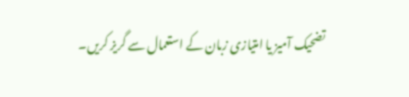تضحیک آمیز یا امتیازی زبان کے استعمال سے گریز کریں۔